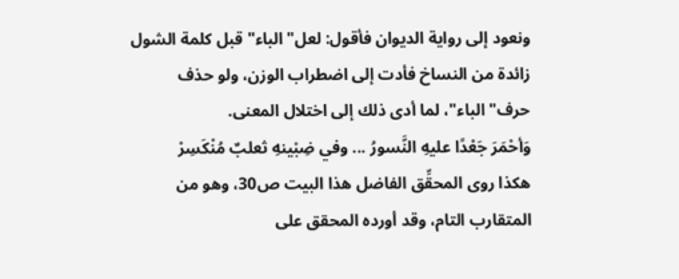ونعود إلى رواية الديوان فأقول: لعل"الباء"قبل كلمة الشول زائدة من النساخ فأدت إلى اضطراب الوزن، ولو حذف حرف"الباء"، لما أدى ذلك إلى اختلال المعنى.
وَأحْمَرَ جَعْدًا عليهِ النَّسورُ ... وفي ضِبْينهِ ثعلبٌ مُنْكَسِرْ
هكذا روى المحقِّق الفاضل هذا البيت ص30، وهو من المتقارب التام، وقد أورده المحقق على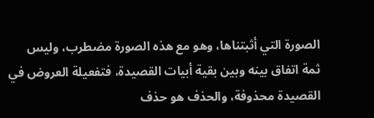الصورة التي أثبتناها، وهو مع هذه الصورة مضطرب، وليس ثمة اتفاق بينه وبين بقية أبيات القصيدة، فتفعيلة العروض في القصيدة محذوفة، والحذف هو حذف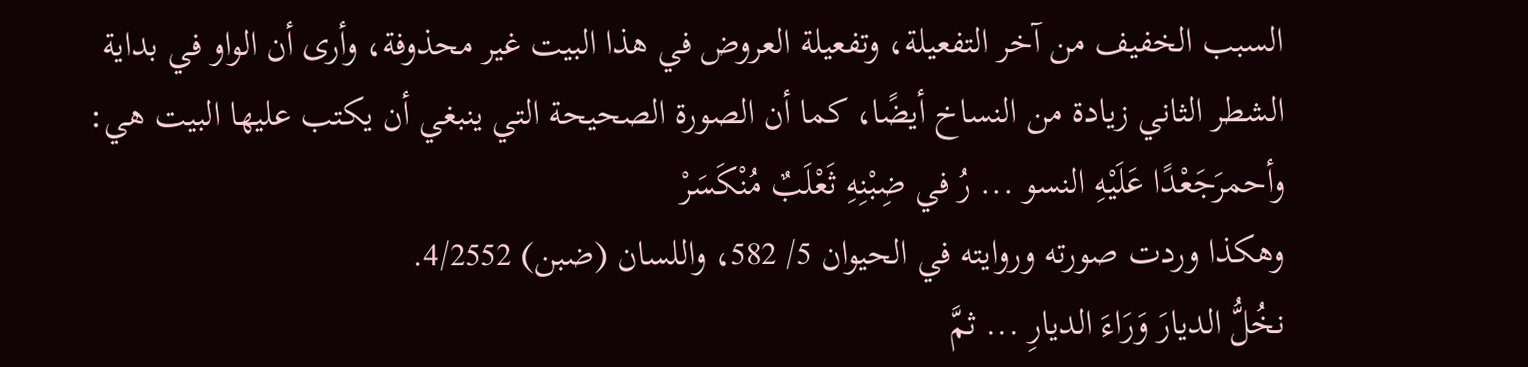السبب الخفيف من آخر التفعيلة، وتفعيلة العروض في هذا البيت غير محذوفة، وأرى أن الواو في بداية الشطر الثاني زيادة من النساخ أيضًا، كما أن الصورة الصحيحة التي ينبغي أن يكتب عليها البيت هي:
وأحمرَجَعْدًا عَلَيْهِ النسو ... رُ في ضِبْنِهِ ثَعْلَبٌ مُنْكَسَرْ
وهكذا وردت صورته وروايته في الحيوان 5/ 582، واللسان (ضبن) 4/2552.
نخُلُّ الديارَ وَرَاءَ الديارِ ... ثمَّ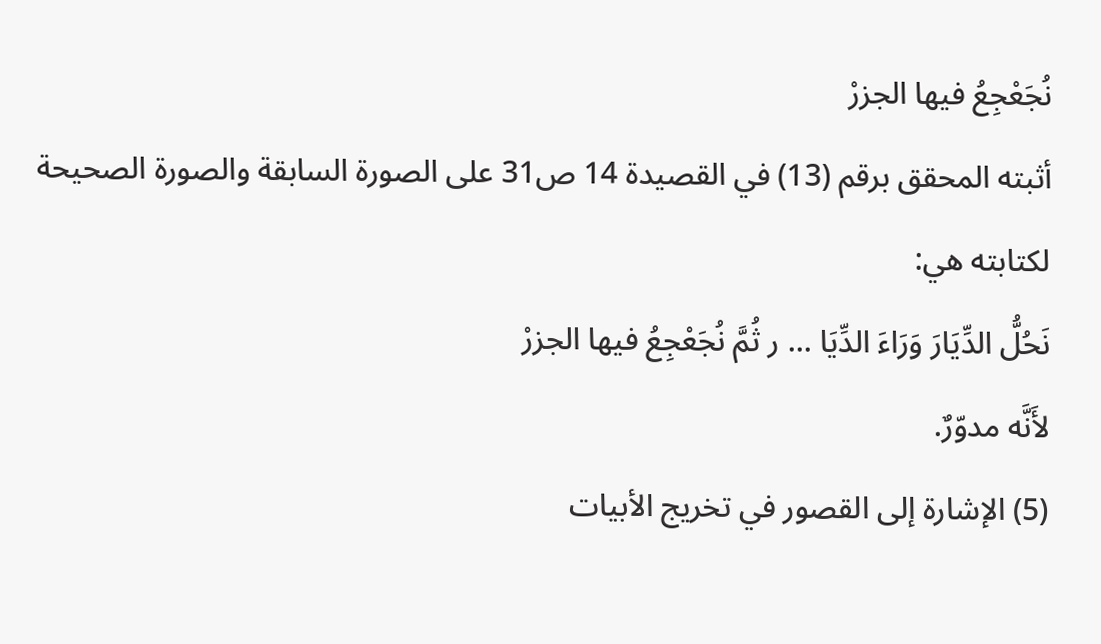نُجَعْجِعُ فيها الجزرْ
أثبته المحقق برقم (13) في القصيدة 14 ص31 على الصورة السابقة والصورة الصحيحة لكتابته هي:
نَحُلُّ الدِّيَارَ وَرَاءَ الدِّيَا ... ر ثُمَّ نُجَعْجِعُ فيها الجزرْ
لأَنَّه مدوّرٌ.
(5) الإشارة إلى القصور في تخريج الأبيات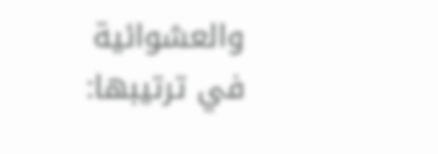والعشوائية في ترتيبها: